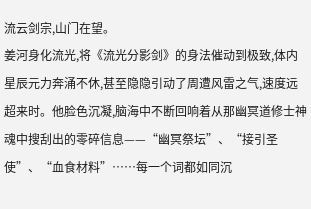流云剑宗,山门在望。
姜河身化流光,将《流光分影剑》的身法催动到极致,体内星辰元力奔涌不休,甚至隐隐引动了周遭风雷之气,速度远超来时。他脸色沉凝,脑海中不断回响着从那幽冥道修士神魂中搜刮出的零碎信息——“幽冥祭坛”、“接引圣使”、“血食材料”……每一个词都如同沉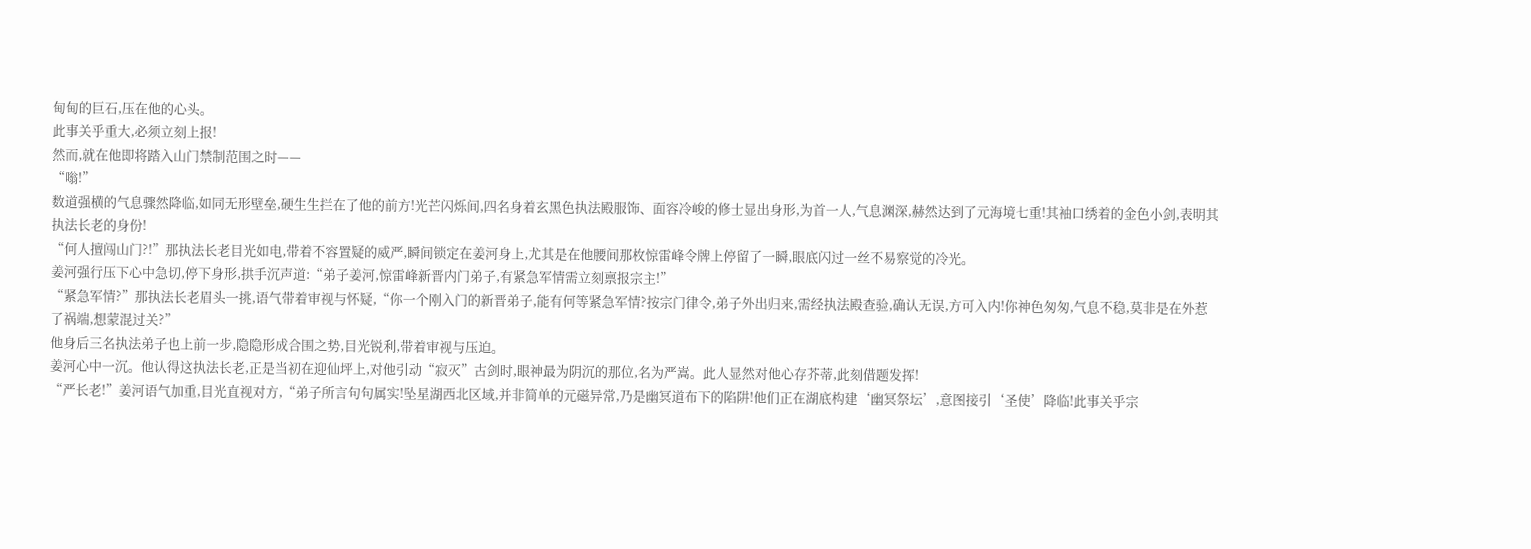甸甸的巨石,压在他的心头。
此事关乎重大,必须立刻上报!
然而,就在他即将踏入山门禁制范围之时——
“嗡!”
数道强横的气息骤然降临,如同无形壁垒,硬生生拦在了他的前方!光芒闪烁间,四名身着玄黑色执法殿服饰、面容冷峻的修士显出身形,为首一人,气息渊深,赫然达到了元海境七重!其袖口绣着的金色小剑,表明其执法长老的身份!
“何人擅闯山门?!”那执法长老目光如电,带着不容置疑的威严,瞬间锁定在姜河身上,尤其是在他腰间那枚惊雷峰令牌上停留了一瞬,眼底闪过一丝不易察觉的冷光。
姜河强行压下心中急切,停下身形,拱手沉声道:“弟子姜河,惊雷峰新晋内门弟子,有紧急军情需立刻禀报宗主!”
“紧急军情?”那执法长老眉头一挑,语气带着审视与怀疑,“你一个刚入门的新晋弟子,能有何等紧急军情?按宗门律令,弟子外出归来,需经执法殿查验,确认无误,方可入内!你神色匆匆,气息不稳,莫非是在外惹了祸端,想蒙混过关?”
他身后三名执法弟子也上前一步,隐隐形成合围之势,目光锐利,带着审视与压迫。
姜河心中一沉。他认得这执法长老,正是当初在迎仙坪上,对他引动“寂灭”古剑时,眼神最为阴沉的那位,名为严嵩。此人显然对他心存芥蒂,此刻借题发挥!
“严长老!”姜河语气加重,目光直视对方,“弟子所言句句属实!坠星湖西北区域,并非简单的元磁异常,乃是幽冥道布下的陷阱!他们正在湖底构建‘幽冥祭坛’,意图接引‘圣使’降临!此事关乎宗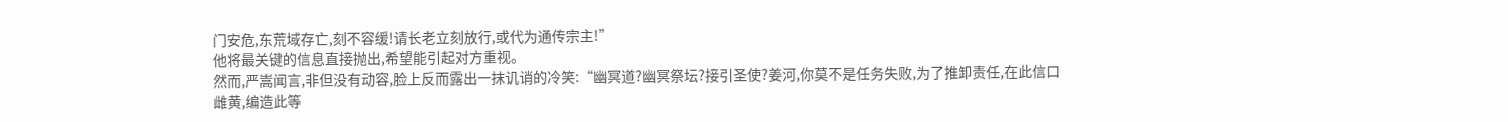门安危,东荒域存亡,刻不容缓!请长老立刻放行,或代为通传宗主!”
他将最关键的信息直接抛出,希望能引起对方重视。
然而,严嵩闻言,非但没有动容,脸上反而露出一抹讥诮的冷笑:“幽冥道?幽冥祭坛?接引圣使?姜河,你莫不是任务失败,为了推卸责任,在此信口雌黄,编造此等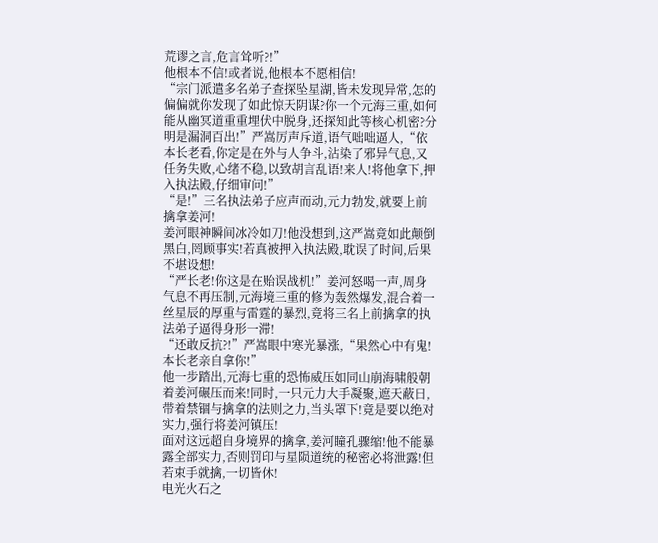荒谬之言,危言耸听?!”
他根本不信!或者说,他根本不愿相信!
“宗门派遣多名弟子查探坠星湖,皆未发现异常,怎的偏偏就你发现了如此惊天阴谋?你一个元海三重,如何能从幽冥道重重埋伏中脱身,还探知此等核心机密?分明是漏洞百出!”严嵩厉声斥道,语气咄咄逼人,“依本长老看,你定是在外与人争斗,沾染了邪异气息,又任务失败,心绪不稳,以致胡言乱语!来人!将他拿下,押入执法殿,仔细审问!”
“是!”三名执法弟子应声而动,元力勃发,就要上前擒拿姜河!
姜河眼神瞬间冰冷如刀!他没想到,这严嵩竟如此颠倒黑白,罔顾事实!若真被押入执法殿,耽误了时间,后果不堪设想!
“严长老!你这是在贻误战机!”姜河怒喝一声,周身气息不再压制,元海境三重的修为轰然爆发,混合着一丝星辰的厚重与雷霆的暴烈,竟将三名上前擒拿的执法弟子逼得身形一滞!
“还敢反抗?!”严嵩眼中寒光暴涨,“果然心中有鬼!本长老亲自拿你!”
他一步踏出,元海七重的恐怖威压如同山崩海啸般朝着姜河碾压而来!同时,一只元力大手凝聚,遮天蔽日,带着禁锢与擒拿的法则之力,当头罩下!竟是要以绝对实力,强行将姜河镇压!
面对这远超自身境界的擒拿,姜河瞳孔骤缩!他不能暴露全部实力,否则罚印与星陨道统的秘密必将泄露!但若束手就擒,一切皆休!
电光火石之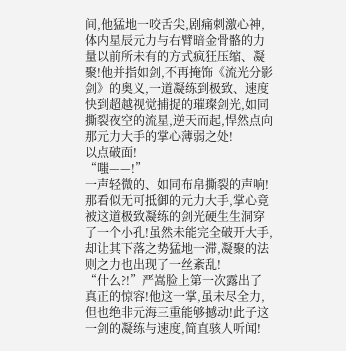间,他猛地一咬舌尖,剧痛刺激心神,体内星辰元力与右臂暗金骨骼的力量以前所未有的方式疯狂压缩、凝聚!他并指如剑,不再掩饰《流光分影剑》的奥义,一道凝练到极致、速度快到超越视觉捕捉的璀璨剑光,如同撕裂夜空的流星,逆天而起,悍然点向那元力大手的掌心薄弱之处!
以点破面!
“嗤——!”
一声轻微的、如同布帛撕裂的声响!
那看似无可抵御的元力大手,掌心竟被这道极致凝练的剑光硬生生洞穿了一个小孔!虽然未能完全破开大手,却让其下落之势猛地一滞,凝聚的法则之力也出现了一丝紊乱!
“什么?!”严嵩脸上第一次露出了真正的惊容!他这一掌,虽未尽全力,但也绝非元海三重能够撼动!此子这一剑的凝练与速度,简直骇人听闻!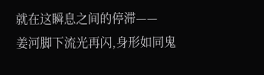就在这瞬息之间的停滞——
姜河脚下流光再闪,身形如同鬼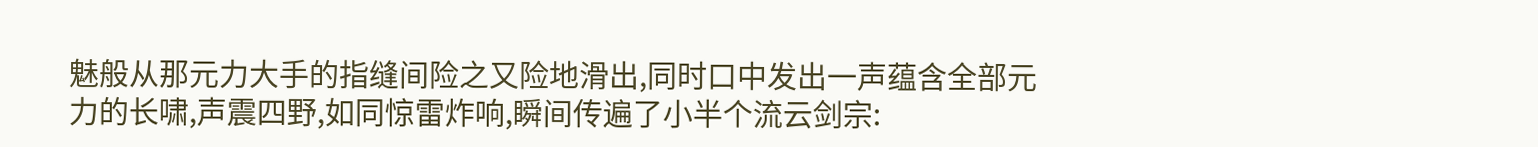魅般从那元力大手的指缝间险之又险地滑出,同时口中发出一声蕴含全部元力的长啸,声震四野,如同惊雷炸响,瞬间传遍了小半个流云剑宗: